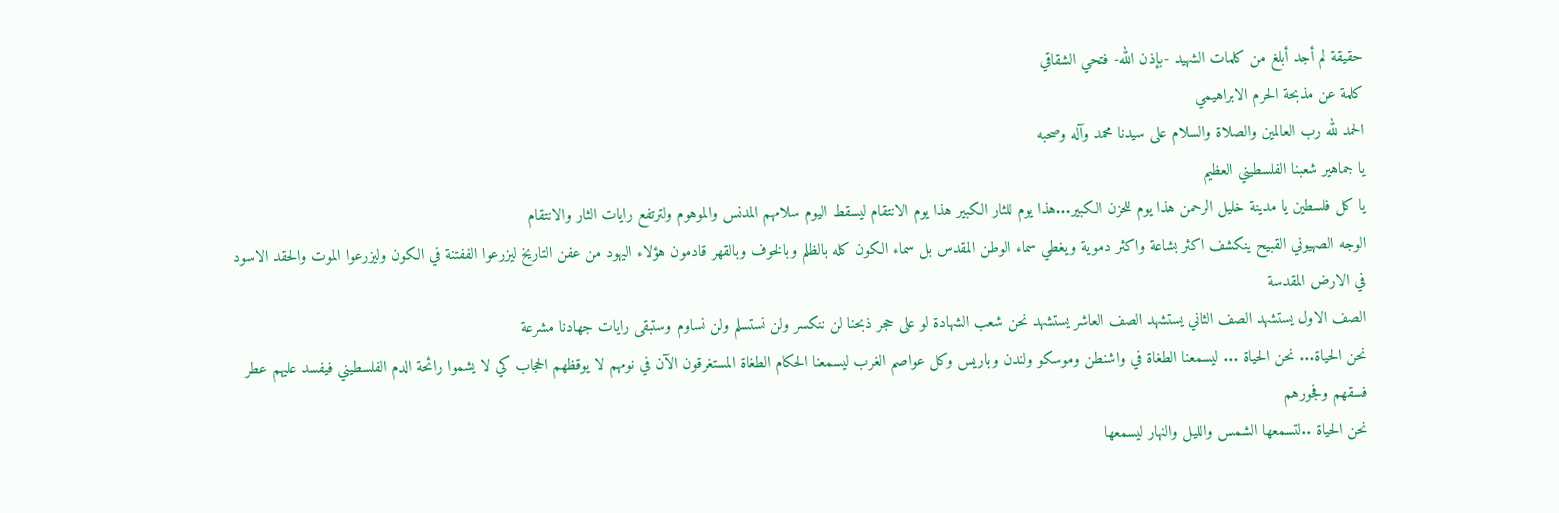حقيقة لم أجد أبلغ من كلمات الشهيد -بإذن الله- فتحي الشقاقي
كلمة عن مذبحة الحرم الابراهيمي
الحمد لله رب العالمين والصلاة والسلام على سيدنا محمد وآله وصحبه
يا جماهير شعبنا الفلسطيني العظيم
يا كل فلسطين يا مدينة خليل الرحمن هذا يوم للحزن الكبير...هذا يوم للثار الكبير هذا يوم الانتقام ليسقط اليوم سلامهم المدنس والموهوم ولترتفع رايات الثار والانتقام
الوجه الصهيوني القبيح ينكشف اكثر بشاعة واكثر دموية ويغطي سماء الوطن المقدس بل سماء الكون كله بالظلم وبالخوف وبالقهر قادمون هؤلاء اليهود من عفن التاريخ ليزرعوا الففتنة في الكون وليزرعوا الموت والحقد الاسود في الارض المقدسة
الصف الاول يستشهد الصف الثاني يستشهد الصف العاشر يستشهد نحن شعب الشهادة لو على حجر ذبحنا لن ننكسر ولن نستسلم ولن نساوم وستبقى رايات جهادنا مشرعة
نحن الحياة... نحن الحياة ... ليسمعنا الطغاة في واشنطن وموسكو ولندن وباريس وكل عواصم الغرب ليسمعنا الحكام الطغاة المستغرقون الآن في نومهم لا يوقظهم الحجاب كي لا يشموا رائحة الدم الفلسطيني فيفسد عليهم عطر فسقهم وفجورهم
نحن الحياة ..لتسمعها الشمس والليل والنهار ليسمعها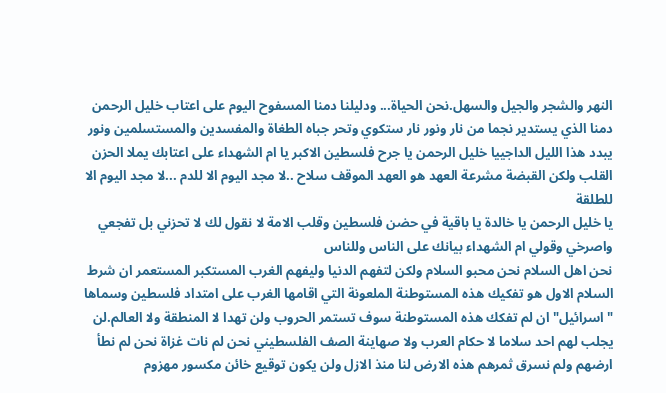النهر والشجر والجيل والسهل.نحن الحياة... ودليلنا دمنا المسفوح اليوم على اعتاب خليل الرحمن دمنا الذي يستدير نجما من نار ونور نار ستكوي وتحر جباه الطغاة والمفسدين والمستسلمين ونور يبدد هذا الليل الداجييا خليل الرحمن يا جرح فلسطين الاكبر يا ام الشهداء على اعتابك يملا الحزن القلب ولكن القبضة مشرعة العهد هو العهد الموقف سلاح ..لا مجد اليوم الا للدم ...لا مجد اليوم الا للطلقة
يا خليل الرحمن يا خالدة يا باقية في حضن فلسطين وقلب الامة لا نقول لك لا تحزني بل تفجعي واصرخي وقولي ام الشهداء بيانك على الناس وللناس
نحن اهل السلام نحن محبو السلام ولكن لتفهم الدنيا وليفهم الغرب المستكبر المستعمر ان شرط السلام الاول هو تفكيك هذه المستوطنة الملعونة التي اقامها الغرب على امتداد فلسطين وسماها "اسرائيل" ان لم تفكك هذه المستوطنة سوف تستمر الحروب ولن تهدا لا المنطقة ولا العالم.لن يجلب لهم احد سلاما لا حكام العرب ولا صهاينة الصف الفلسطيني نحن لم نات غزاة نحن لم نطأ ارضهم ولم نسرق ثمرهم هذه الارض لنا منذ الازل ولن يكون توقيع خائن مكسور مهزوم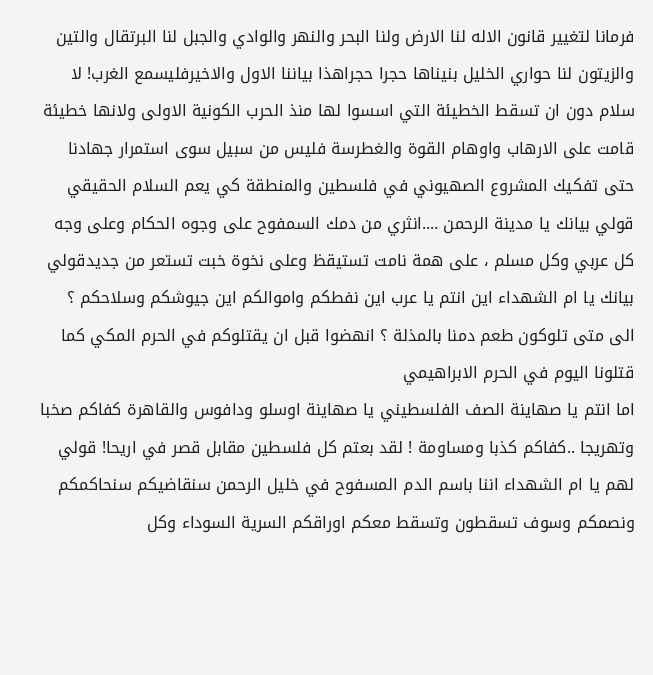فرمانا لتغيير قانون الاله لنا الارض ولنا البحر والنهر والوادي والجبل لنا البرتقال والتين والزيتون لنا حواري الخليل بنيناها حجرا حجراهذا بياننا الاول والاخيرفليسمع الغرب! لا سلام دون ان تسقط الخطيئة التي اسسوا لها منذ الحرب الكونية الاولى ولانها خطيئة قامت على الارهاب واوهام القوة والغطرسة فليس من سبيل سوى استمرار جهادنا حتى تفكيك المشروع الصهيوني في فلسطين والمنطقة كي يعم السلام الحقيقي
قولي بيانك يا مدينة الرحمن ....انثري من دمك السمفوح على وجوه الحكام وعلى وجه كل عربي وكل مسلم ، على همة نامت تستيقظ وعلى نخوة خبت تستعر من جديدقولي بيانك يا ام الشهداء اين انتم يا عرب اين نفطكم واموالكم اين جيوشكم وسلاحكم ؟ الى متى تلوكون طعم دمنا بالمذلة ؟ انهضوا قبل ان يقتلوكم في الحرم المكي كما قتلونا اليوم في الحرم الابراهيمي
اما انتم يا صهاينة الصف الفلسطيني يا صهاينة اوسلو ودافوس والقاهرة كفاكم صخبا وتهريجا ..كفاكم كذبا ومساومة ! لقد بعتم كل فلسطين مقابل قصر في اريحا! قولي لهم يا ام الشهداء اننا باسم الدم المسفوح في خليل الرحمن سنقاضيكم سنحاكمكم ونصمكم وسوف تسقطون وتسقط معكم اوراقكم السرية السوداء وكل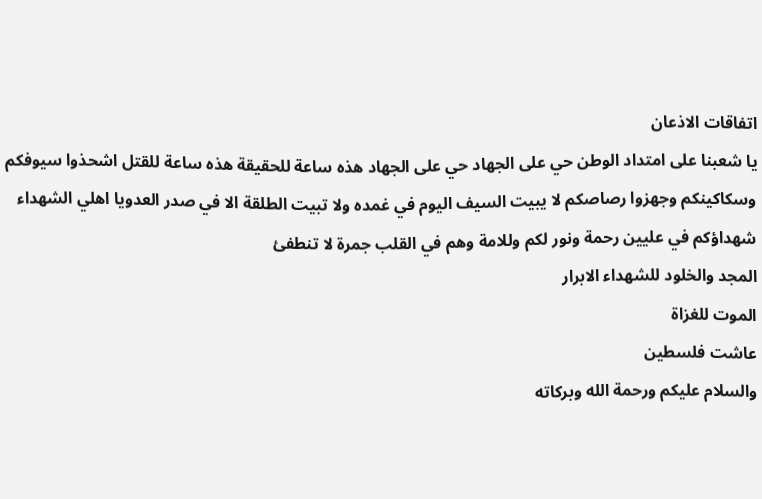اتفاقات الاذعان
يا شعبنا على امتداد الوطن حي على الجهاد حي على الجهاد هذه ساعة للحقيقة هذه ساعة للقتل اشحذوا سيوفكم وسكاكينكم وجهزوا رصاصكم لا يبيت السيف اليوم في غمده ولا تبيت الطلقة الا في صدر العدويا اهلي الشهداء شهداؤكم في عليين رحمة ونور لكم وللامة وهم في القلب جمرة لا تنطفئ
المجد والخلود للشهداء الابرار
الموت للغزاة
عاشت فلسطين
والسلام عليكم ورحمة الله وبركاته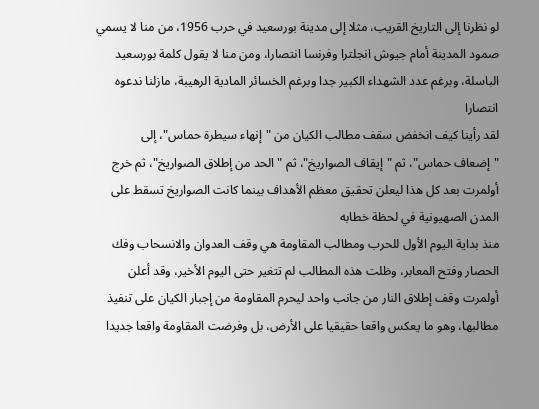لو نظرنا إلى التاريخ القريب، مثلا إلى مدينة بورسعيد في حرب 1956، من منا لا يسمي صمود المدينة أمام جيوش انجلترا وفرنسا انتصارا، ومن منا لا يقول كلمة بورسعيد الباسلة، وبرغم عدد الشهداء الكبير جدا وبرغم الخسائر المادية الرهيبة، مازلنا ندعوه انتصارا
لقد رأينا كيف انخفض سقف مطالب الكيان من "إنهاء سيطرة حماس"، إلى "إضعاف حماس"، ثم "إيقاف الصواريخ"، ثم "الحد من إطلاق الصواريخ"، ثم خرج أولمرت بعد كل هذا ليعلن تحقيق معظم الأهداف بينما كانت الصواريخ تسقط على المدن الصهيونية في لحظة خطابه
منذ بداية اليوم الأول للحرب ومطالب المقاومة هي وقف العدوان والانسحاب وفك الحصار وفتح المعابر، وظلت هذه المطالب لم تتغير حتى اليوم الأخير، وقد أعلن أولمرت وقف إطلاق النار من جانب واحد ليحرم المقاومة من إجبار الكيان على تنفيذ مطالبها، وهو ما يعكس واقعا حقيقيا على الأرض، بل وفرضت المقاومة واقعا جديدا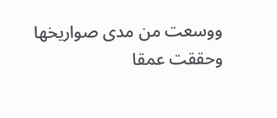ووسعت من مدى صواريخها وحققت عمقا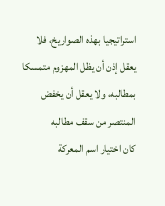استراتيجيا بهذه الصواريخ، فلا يعقل إذن أن يظل المهزوم متمسكا بمطالبه، ولا يعقل أن يخفض المنتصر من سقف مطالبه
كان اختيار اسم المعركة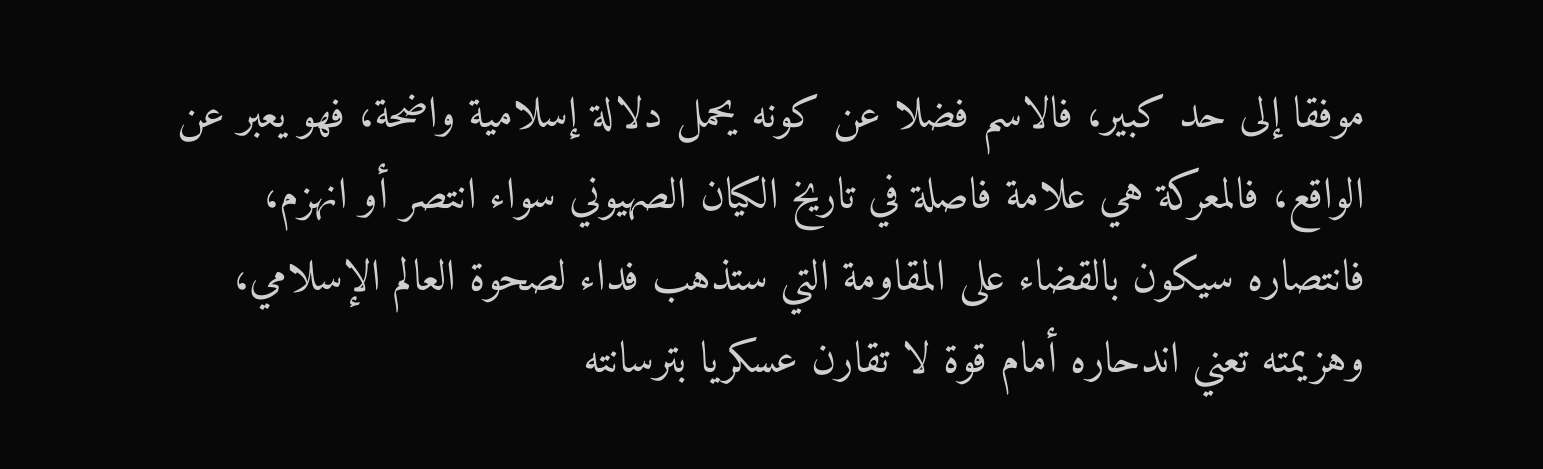موفقا إلى حد كبير، فالاسم فضلا عن كونه يحمل دلالة إسلامية واضحة، فهو يعبر عن الواقع، فالمعركة هي علامة فاصلة في تاريخ الكيان الصهيوني سواء انتصر أو انهزم، فانتصاره سيكون بالقضاء على المقاومة التي ستذهب فداء لصحوة العالم الإسلامي، وهزيمته تعني اندحاره أمام قوة لا تقارن عسكريا بترسانته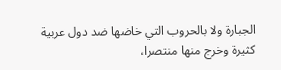الجبارة ولا بالحروب التي خاضها ضد دول عربية كثيرة وخرج منها منتصرا،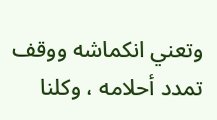وتعني انكماشه ووقف تمدد أحلامه ، وكلنا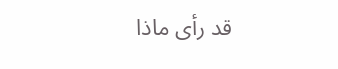قد رأى ماذا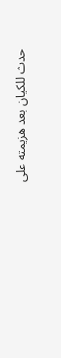حدث للكيان بعد هزيمته على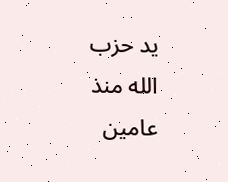يد حزب الله منذ عامين